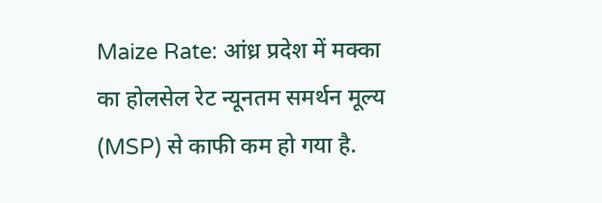Maize Rate: आंध्र प्रदेश में मक्का का होलसेल रेट न्यूनतम समर्थन मूल्य (MSP) से काफी कम हो गया है.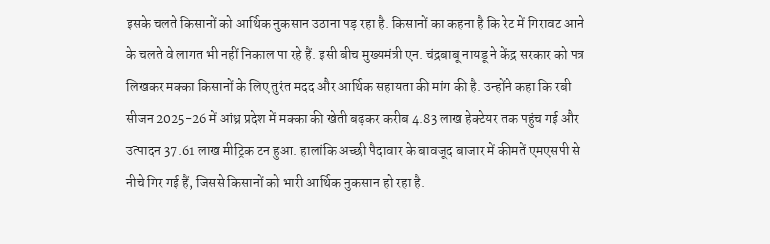इसके चलते किसानों को आर्थिक नुकसान उठाना पड़ रहा है. किसानों का कहना है कि रेट में गिरावट आने के चलते वे लागत भी नहीं निकाल पा रहे हैं. इसी बीच मुख्यमंत्री एन. चंद्रबाबू नायडू ने केंद्र सरकार को पत्र लिखकर मक्का किसानों के लिए तुरंत मदद और आर्थिक सहायता की मांग की है. उन्होंने कहा कि रबी सीजन 2025-26 में आंध्र प्रदेश में मक्का की खेती बढ़कर करीब 4.83 लाख हेक्टेयर तक पहुंच गई और उत्पादन 37.61 लाख मीट्रिक टन हुआ. हालांकि अच्छी पैदावार के बावजूद बाजार में कीमतें एमएसपी से नीचे गिर गई हैं, जिससे किसानों को भारी आर्थिक नुकसान हो रहा है.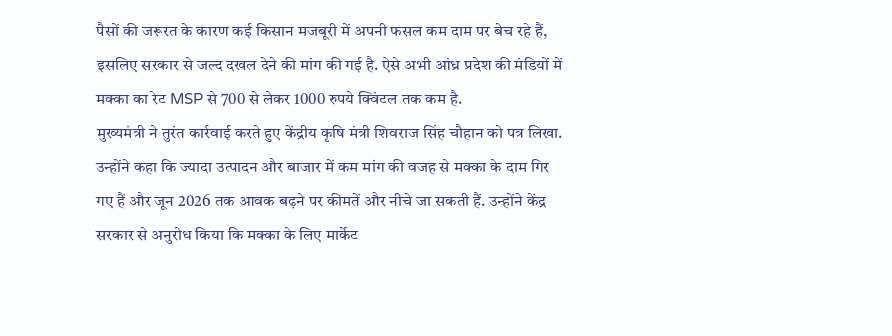पैसों की जरूरत के कारण कई किसान मजबूरी में अपनी फसल कम दाम पर बेच रहे हैं, इसलिए सरकार से जल्द दखल देने की मांग की गई है. ऐसे अभी आंध्र प्रदेश की मंडियों में मक्का का रेट MSP से 700 से लेकर 1000 रुपये क्विंटल तक कम है.
मुख्यमंत्री ने तुरंत कार्रवाई करते हुए केंद्रीय कृषि मंत्री शिवराज सिंह चौहान को पत्र लिखा. उन्होंने कहा कि ज्यादा उत्पादन और बाजार में कम मांग की वजह से मक्का के दाम गिर गए हैं और जून 2026 तक आवक बढ़ने पर कीमतें और नीचे जा सकती हैं. उन्होंने केंद्र सरकार से अनुरोध किया कि मक्का के लिए मार्केट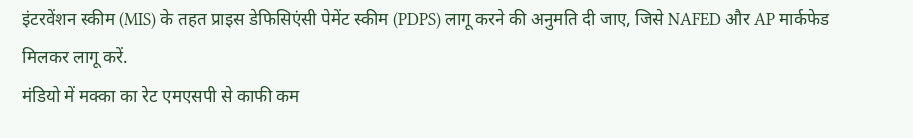इंटरवेंशन स्कीम (MIS) के तहत प्राइस डेफिसिएंसी पेमेंट स्कीम (PDPS) लागू करने की अनुमति दी जाए, जिसे NAFED और AP मार्कफेड मिलकर लागू करें.
मंडियो में मक्का का रेट एमएसपी से काफी कम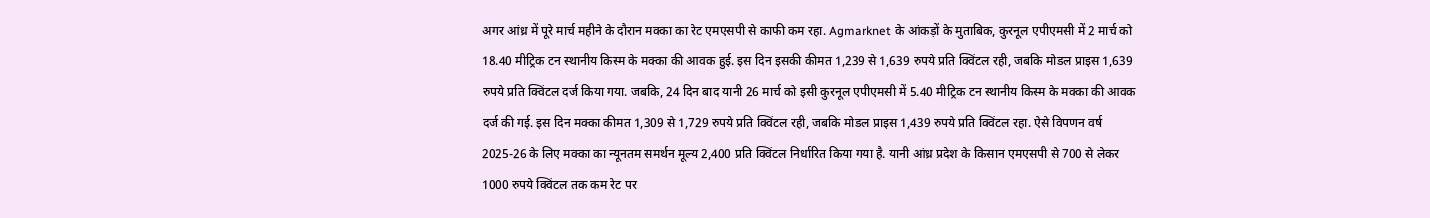अगर आंध्र में पूरे मार्च महीने के दौरान मक्का का रेट एमएसपी से काफी कम रहा. Agmarknet के आंकड़ों के मुताबिक, कुरनूल एपीएमसी में 2 मार्च को 18.40 मीट्रिक टन स्थानीय किस्म के मक्का की आवक हुई. इस दिन इसकी कीमत 1,239 से 1,639 रुपये प्रति क्विंटल रही, जबकि मोडल प्राइस 1,639 रुपये प्रति क्विंटल दर्ज किया गया. जबकि, 24 दिन बाद यानी 26 मार्च को इसी कुरनूल एपीएमसी में 5.40 मीट्रिक टन स्थानीय किस्म के मक्का की आवक दर्ज की गई. इस दिन मक्का कीमत 1,309 से 1,729 रुपये प्रति क्विंटल रही, जबकि मोडल प्राइस 1,439 रुपये प्रति क्विंटल रहा. ऐसे विपणन वर्ष 2025-26 के लिए मक्का का न्यूनतम समर्थन मूल्य 2,400 प्रति क्विंटल निर्धारित किया गया है. यानी आंध्र प्रदेश के किसान एमएसपी से 700 से लेकर 1000 रुपये क्विंटल तक कम रेट पर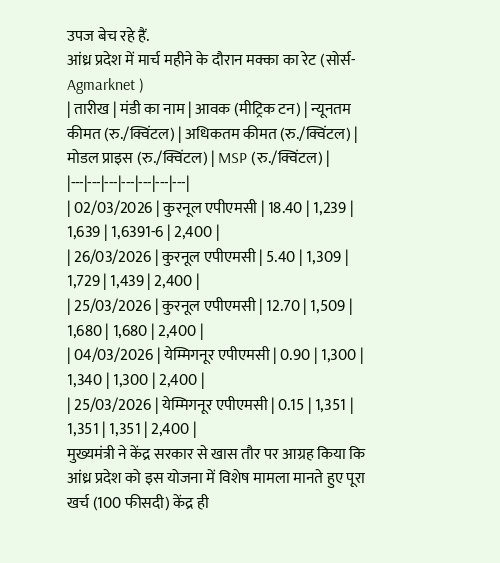उपज बेच रहे हैं.
आंध्र प्रदेश में मार्च महीने के दौरान मक्का का रेट (सोर्स-Agmarknet )
| तारीख | मंडी का नाम | आवक (मीट्रिक टन) | न्यूनतम कीमत (रु./क्विंटल) | अधिकतम कीमत (रु./क्विंटल) | मोडल प्राइस (रु./क्विंटल) | MSP (रु./क्विंटल) |
|---|---|---|---|---|---|---|
| 02/03/2026 | कुरनूल एपीएमसी | 18.40 | 1,239 | 1,639 | 1,6391-6 | 2,400 |
| 26/03/2026 | कुरनूल एपीएमसी | 5.40 | 1,309 | 1,729 | 1,439 | 2,400 |
| 25/03/2026 | कुरनूल एपीएमसी | 12.70 | 1,509 | 1,680 | 1,680 | 2,400 |
| 04/03/2026 | येम्मिगनूर एपीएमसी | 0.90 | 1,300 | 1,340 | 1,300 | 2,400 |
| 25/03/2026 | येम्मिगनूर एपीएमसी | 0.15 | 1,351 | 1,351 | 1,351 | 2,400 |
मुख्यमंत्री ने केंद्र सरकार से खास तौर पर आग्रह किया कि आंध्र प्रदेश को इस योजना में विशेष मामला मानते हुए पूरा खर्च (100 फीसदी) केंद्र ही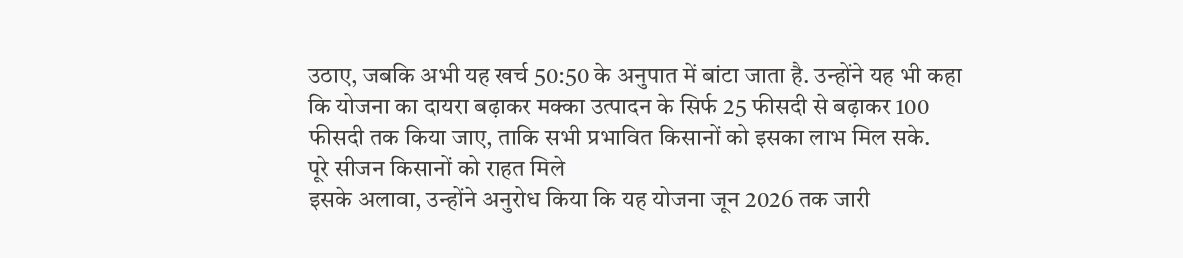उठाए, जबकि अभी यह खर्च 50:50 के अनुपात में बांटा जाता है. उन्होंने यह भी कहा कि योजना का दायरा बढ़ाकर मक्का उत्पादन के सिर्फ 25 फीसदी से बढ़ाकर 100 फीसदी तक किया जाए, ताकि सभी प्रभावित किसानों को इसका लाभ मिल सके.
पूरे सीजन किसानों को राहत मिले
इसके अलावा, उन्होंने अनुरोध किया कि यह योजना जून 2026 तक जारी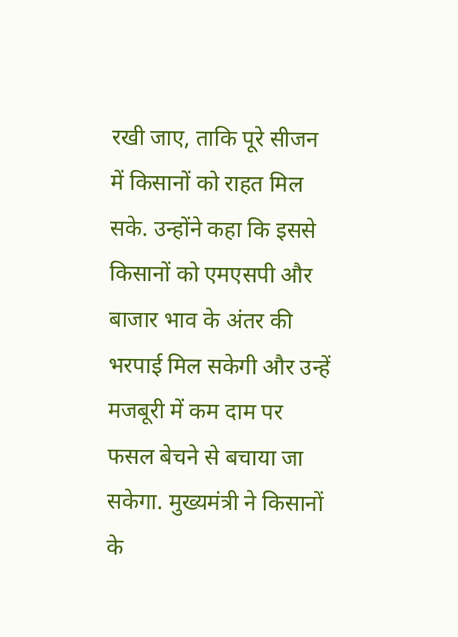रखी जाए, ताकि पूरे सीजन में किसानों को राहत मिल सके. उन्होंने कहा कि इससे किसानों को एमएसपी और बाजार भाव के अंतर की भरपाई मिल सकेगी और उन्हें मजबूरी में कम दाम पर फसल बेचने से बचाया जा सकेगा. मुख्यमंत्री ने किसानों के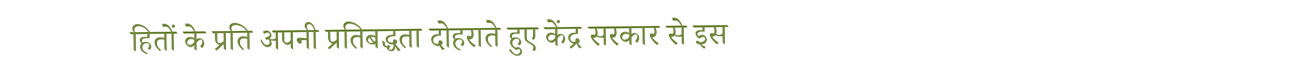हितों के प्रति अपनी प्रतिबद्धता दोहराते हुए केंद्र सरकार से इस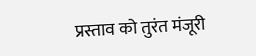प्रस्ताव को तुरंत मंजूरी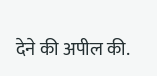देने की अपील की.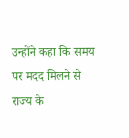उन्होंने कहा कि समय पर मदद मिलने से राज्य के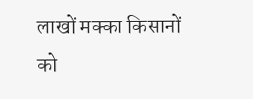लाखों मक्का किसानों को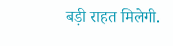बड़ी राहत मिलेगी.